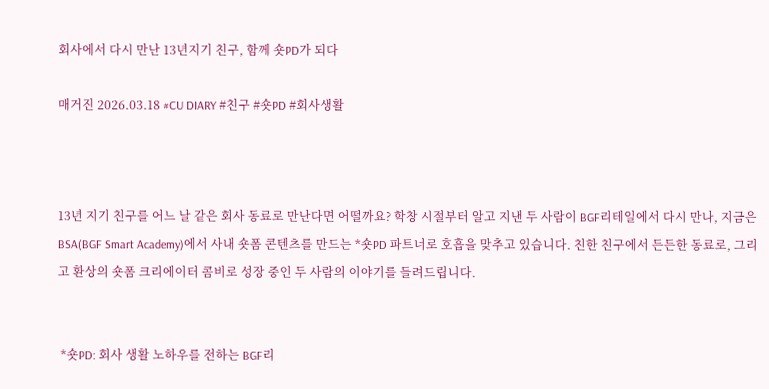회사에서 다시 만난 13년지기 친구, 함께 숏PD가 되다

매거진 2026.03.18 #CU DIARY #친구 #숏PD #회사생활



13년 지기 친구를 어느 날 같은 회사 동료로 만난다면 어떨까요? 학창 시절부터 알고 지낸 두 사람이 BGF리테일에서 다시 만나, 지금은 BSA(BGF Smart Academy)에서 사내 숏폼 콘텐츠를 만드는 *숏PD 파트너로 호흡을 맞추고 있습니다. 친한 친구에서 든든한 동료로, 그리고 환상의 숏폼 크리에이터 콤비로 성장 중인 두 사람의 이야기를 들려드립니다.


 *숏PD: 회사 생활 노하우를 전하는 BGF리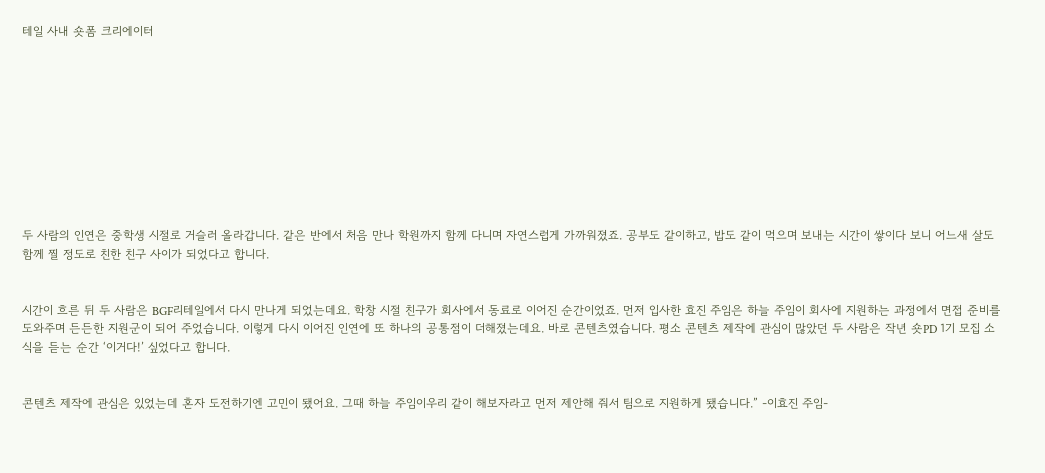테일 사내 숏폼 크리에이터










두 사람의 인연은 중학생 시절로 거슬러 올라갑니다. 같은 반에서 처음 만나 학원까지 함께 다니며 자연스럽게 가까워졌죠. 공부도 같이하고, 밥도 같이 먹으며 보내는 시간이 쌓이다 보니 어느새 살도 함께 찔 정도로 친한 친구 사이가 되었다고 합니다.


시간이 흐른 뒤 두 사람은 BGF리테일에서 다시 만나게 되었는데요. 학창 시절 친구가 회사에서 동료로 이어진 순간이었죠. 먼저 입사한 효진 주임은 하늘 주임이 회사에 지원하는 과정에서 면접 준비를 도와주며 든든한 지원군이 되어 주었습니다. 이렇게 다시 이어진 인연에 또 하나의 공통점이 더해졌는데요. 바로 콘텐츠였습니다. 평소 콘텐츠 제작에 관심이 많았던 두 사람은 작년 숏PD 1기 모집 소식을 듣는 순간 ‘이거다!’ 싶었다고 합니다.


콘텐츠 제작에 관심은 있었는데 혼자 도전하기엔 고민이 됐어요. 그때 하늘 주임이우리 같이 해보자라고 먼저 제안해 줘서 팀으로 지원하게 됐습니다.” -이효진 주임-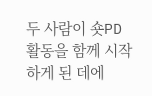두 사람이 숏PD 활동을 함께 시작하게 된 데에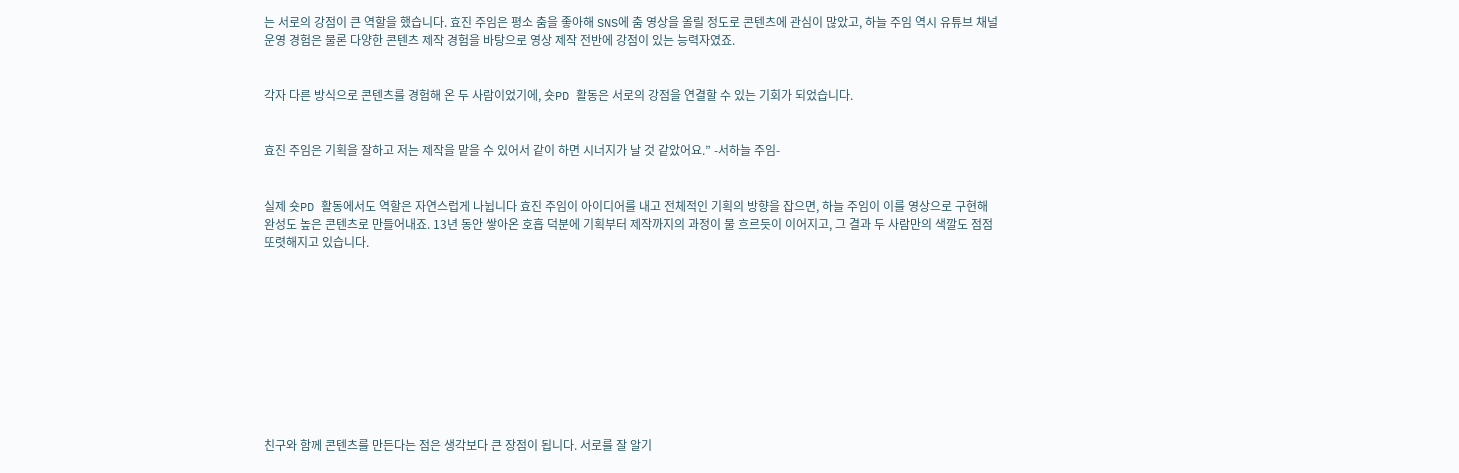는 서로의 강점이 큰 역할을 했습니다. 효진 주임은 평소 춤을 좋아해 SNS에 춤 영상을 올릴 정도로 콘텐츠에 관심이 많았고, 하늘 주임 역시 유튜브 채널 운영 경험은 물론 다양한 콘텐츠 제작 경험을 바탕으로 영상 제작 전반에 강점이 있는 능력자였죠.


각자 다른 방식으로 콘텐츠를 경험해 온 두 사람이었기에, 숏PD 활동은 서로의 강점을 연결할 수 있는 기회가 되었습니다.


효진 주임은 기획을 잘하고 저는 제작을 맡을 수 있어서 같이 하면 시너지가 날 것 같았어요.” -서하늘 주임-


실제 숏PD 활동에서도 역할은 자연스럽게 나뉩니다 효진 주임이 아이디어를 내고 전체적인 기획의 방향을 잡으면, 하늘 주임이 이를 영상으로 구현해 완성도 높은 콘텐츠로 만들어내죠. 13년 동안 쌓아온 호흡 덕분에 기획부터 제작까지의 과정이 물 흐르듯이 이어지고, 그 결과 두 사람만의 색깔도 점점 또렷해지고 있습니다.










친구와 함께 콘텐츠를 만든다는 점은 생각보다 큰 장점이 됩니다. 서로를 잘 알기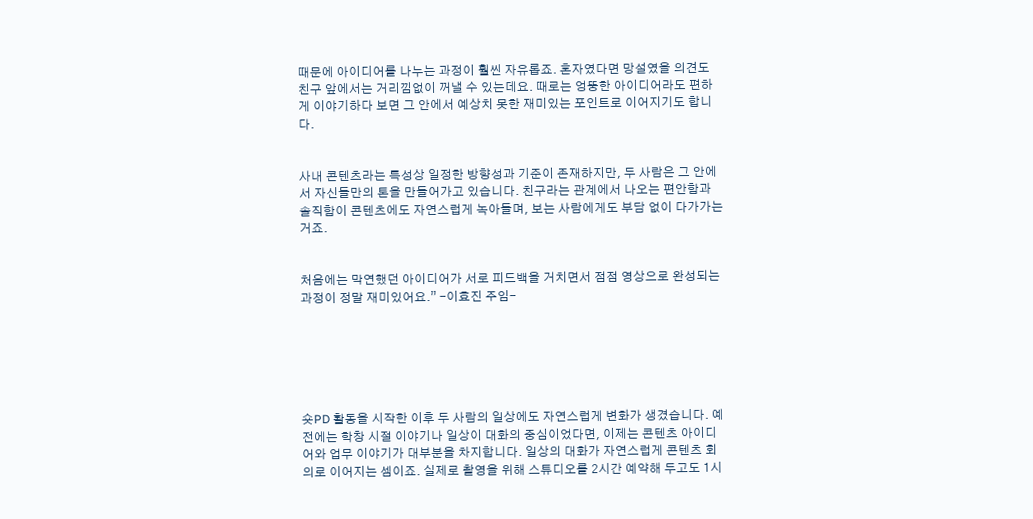때문에 아이디어를 나누는 과정이 훨씬 자유롭죠. 혼자였다면 망설였을 의견도 친구 앞에서는 거리낌없이 꺼낼 수 있는데요. 때로는 엉뚱한 아이디어라도 편하게 이야기하다 보면 그 안에서 예상치 못한 재미있는 포인트로 이어지기도 합니다.


사내 콘텐츠라는 특성상 일정한 방향성과 기준이 존재하지만, 두 사람은 그 안에서 자신들만의 톤을 만들어가고 있습니다. 친구라는 관계에서 나오는 편안함과 솔직함이 콘텐츠에도 자연스럽게 녹아들며, 보는 사람에게도 부담 없이 다가가는 거죠.


처음에는 막연했던 아이디어가 서로 피드백을 거치면서 점점 영상으로 완성되는 과정이 정말 재미있어요.” -이효진 주임-






숏PD 활동을 시작한 이후 두 사람의 일상에도 자연스럽게 변화가 생겼습니다. 예전에는 학창 시절 이야기나 일상이 대화의 중심이었다면, 이제는 콘텐츠 아이디어와 업무 이야기가 대부분을 차지합니다. 일상의 대화가 자연스럽게 콘텐츠 회의로 이어지는 셈이죠. 실제로 촬영을 위해 스튜디오를 2시간 예약해 두고도 1시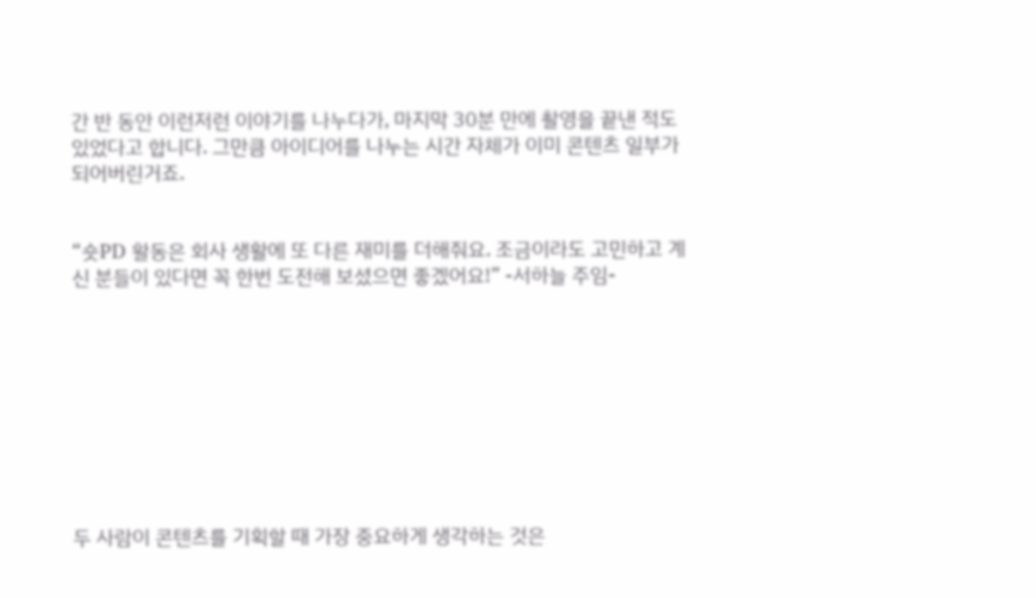간 반 동안 이런저런 이야기를 나누다가, 마지막 30분 만에 촬영을 끝낸 적도 있었다고 합니다. 그만큼 아이디어를 나누는 시간 자체가 이미 콘텐츠 일부가 되어버린거죠.


“숏PD 활동은 회사 생활에 또 다른 재미를 더해줘요. 조금이라도 고민하고 계신 분들이 있다면 꼭 한번 도전해 보셨으면 좋겠어요!” -서하늘 주임-









두 사람이 콘텐츠를 기획할 때 가장 중요하게 생각하는 것은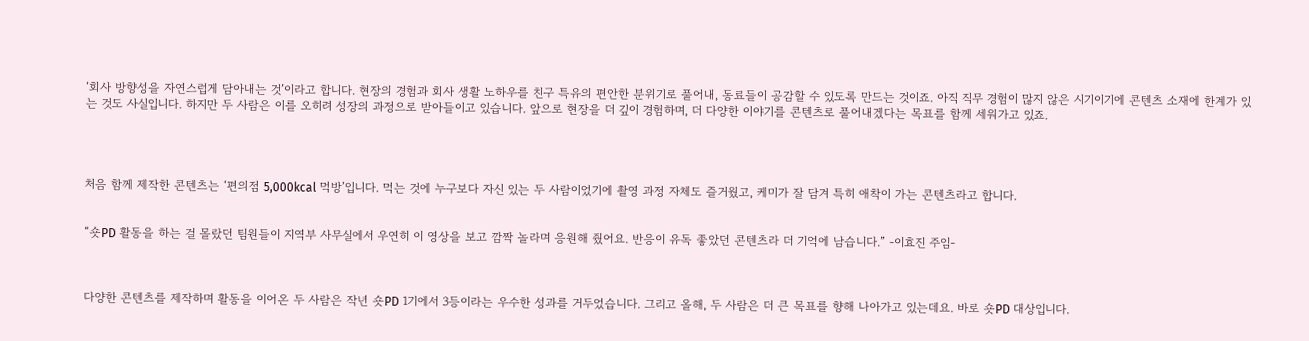‘회사 방향성을 자연스럽게 담아내는 것’이라고 합니다. 현장의 경험과 회사 생활 노하우를 친구 특유의 편안한 분위기로 풀어내, 동료들이 공감할 수 있도록 만드는 것이죠. 아직 직무 경험이 많지 않은 시기이기에 콘텐츠 소재에 한계가 있는 것도 사실입니다. 하지만 두 사람은 이를 오히려 성장의 과정으로 받아들이고 있습니다. 앞으로 현장을 더 깊이 경험하며, 더 다양한 이야기를 콘텐츠로 풀어내겠다는 목표를 함께 세워가고 있죠.




처음 함께 제작한 콘텐츠는 ‘편의점 5,000kcal 먹방’입니다. 먹는 것에 누구보다 자신 있는 두 사람이었기에 촬영 과정 자체도 즐거웠고, 케미가 잘 담겨 특히 애착이 가는 콘텐츠라고 합니다.


“숏PD 활동을 하는 걸 몰랐던 팀원들이 지역부 사무실에서 우연히 이 영상을 보고 깜짝 놀라며 응원해 줬어요. 반응이 유독 좋았던 콘텐츠라 더 기억에 남습니다.” -이효진 주임-



다양한 콘텐츠를 제작하며 활동을 이어온 두 사람은 작년 숏PD 1기에서 3등이라는 우수한 성과를 거두었습니다. 그리고 올해, 두 사람은 더 큰 목표를 향해 나아가고 있는데요. 바로 숏PD 대상입니다.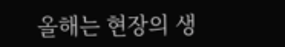올해는 현장의 생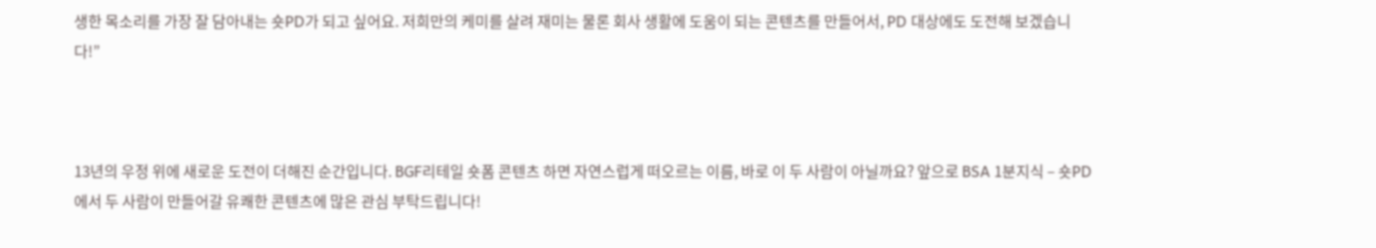생한 목소리를 가장 잘 담아내는 숏PD가 되고 싶어요. 저희만의 케미를 살려 재미는 물론 회사 생활에 도움이 되는 콘텐츠를 만들어서, PD 대상에도 도전해 보겠습니다!”



13년의 우정 위에 새로운 도전이 더해진 순간입니다. BGF리테일 숏폼 콘텐츠 하면 자연스럽게 떠오르는 이름, 바로 이 두 사람이 아닐까요? 앞으로 BSA 1분지식 – 숏PD에서 두 사람이 만들어갈 유쾌한 콘텐츠에 많은 관심 부탁드립니다!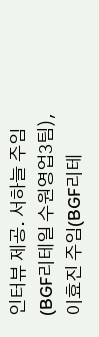인터뷰 제공. 서하늘 주임(BGF리테일 수원영업3팀), 이효진 주임(BGF리테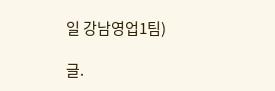일 강남영업1팀)

글.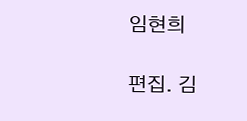임현희

편집. 김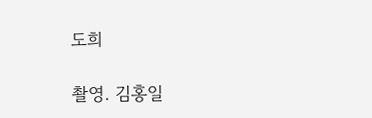도희

촬영. 김홍일